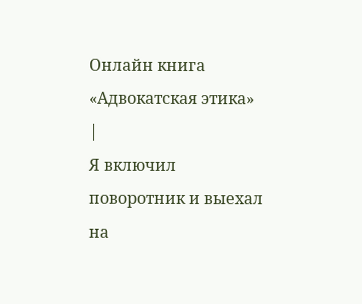Онлайн книга «Адвокатская этика»
|
Я включил поворотник и выехал на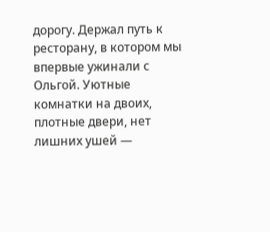дорогу. Держал путь к ресторану, в котором мы впервые ужинали с Ольгой. Уютные комнатки на двоих, плотные двери, нет лишних ушей —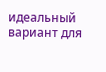идеальный вариант для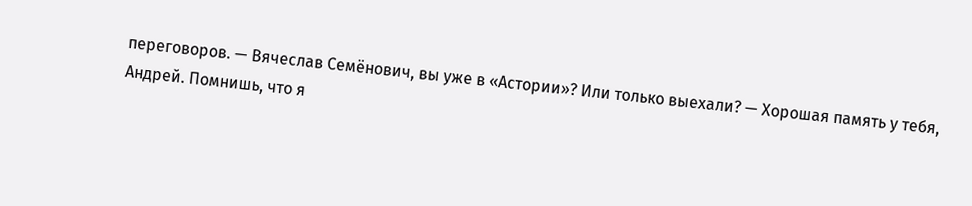переговоров. — Вячеслав Семёнович, вы уже в «Астории»? Или только выехали? — Хорошая память у тебя, Андрей. Помнишь, что я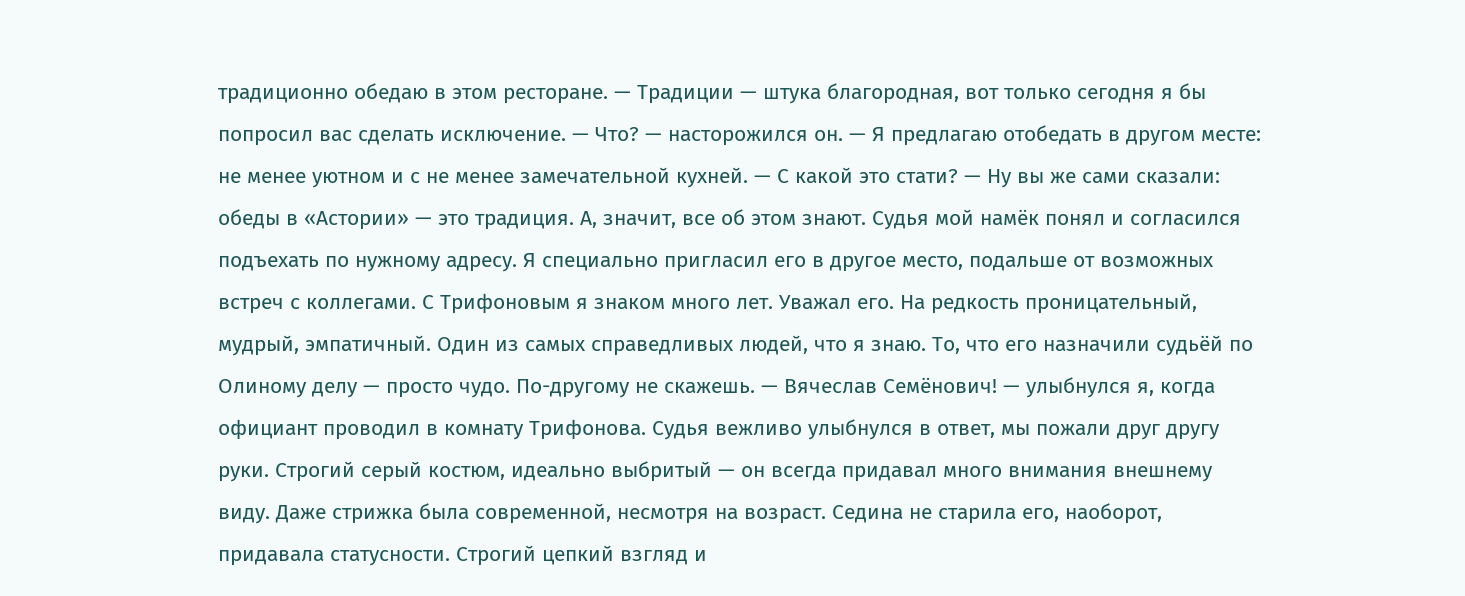традиционно обедаю в этом ресторане. — Традиции — штука благородная, вот только сегодня я бы попросил вас сделать исключение. — Что? — насторожился он. — Я предлагаю отобедать в другом месте: не менее уютном и с не менее замечательной кухней. — С какой это стати? — Ну вы же сами сказали: обеды в «Астории» — это традиция. А, значит, все об этом знают. Судья мой намёк понял и согласился подъехать по нужному адресу. Я специально пригласил его в другое место, подальше от возможных встреч с коллегами. С Трифоновым я знаком много лет. Уважал его. На редкость проницательный, мудрый, эмпатичный. Один из самых справедливых людей, что я знаю. То, что его назначили судьёй по Олиному делу — просто чудо. По-другому не скажешь. — Вячеслав Семёнович! — улыбнулся я, когда официант проводил в комнату Трифонова. Судья вежливо улыбнулся в ответ, мы пожали друг другу руки. Строгий серый костюм, идеально выбритый — он всегда придавал много внимания внешнему виду. Даже стрижка была современной, несмотря на возраст. Седина не старила его, наоборот, придавала статусности. Строгий цепкий взгляд и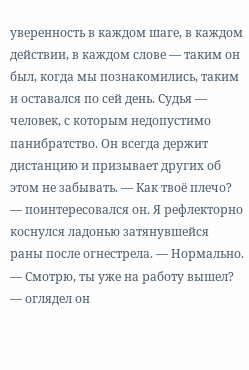уверенность в каждом шаге, в каждом действии, в каждом слове — таким он был, когда мы познакомились, таким и оставался по сей день. Судья — человек, с которым недопустимо панибратство. Он всегда держит дистанцию и призывает других об этом не забывать. — Как твоё плечо? — поинтересовался он. Я рефлекторно коснулся ладонью затянувшейся раны после огнестрела. — Нормально. — Смотрю, ты уже на работу вышел? — оглядел он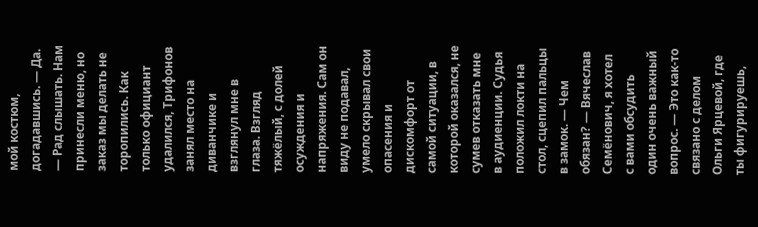мой костюм, догадавшись. — Да. — Рад слышать. Нам принесли меню, но заказ мы делать не торопились. Как только официант удалился, Трифонов занял место на диванчике и взглянул мне в глаза. Взгляд тяжёлый, с долей осуждения и напряжения. Сам он виду не подавал, умело скрывал свои опасения и дискомфорт от самой ситуации, в которой оказался, не сумев отказать мне в аудиенции. Судья положил локти на стол, сцепил пальцы в замок. — Чем обязан? — Вячеслав Семёнович, я хотел с вами обсудить один очень важный вопрос. — Это как-то связано с делом Ольги Ярцевой, где ты фигурируешь,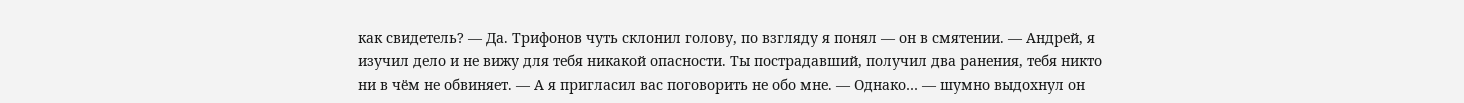как свидетель? — Да. Трифонов чуть склонил голову, по взгляду я понял — он в смятении. — Андрей, я изучил дело и не вижу для тебя никакой опасности. Ты пострадавший, получил два ранения, тебя никто ни в чём не обвиняет. — А я пригласил вас поговорить не обо мне. — Однако… — шумно выдохнул он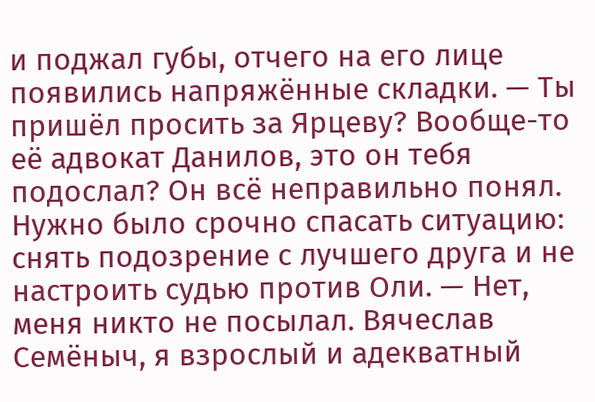и поджал губы, отчего на его лице появились напряжённые складки. — Ты пришёл просить за Ярцеву? Вообще-то её адвокат Данилов, это он тебя подослал? Он всё неправильно понял. Нужно было срочно спасать ситуацию: снять подозрение с лучшего друга и не настроить судью против Оли. — Нет, меня никто не посылал. Вячеслав Семёныч, я взрослый и адекватный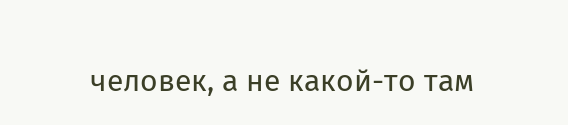человек, а не какой-то там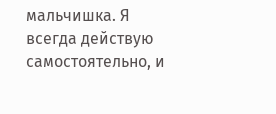мальчишка. Я всегда действую самостоятельно, и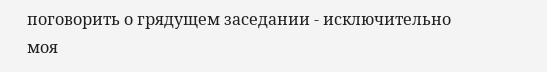поговорить о грядущем заседании - исключительно моя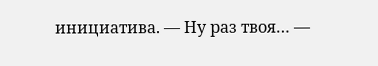инициатива. — Ну раз твоя… —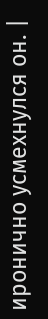иронично усмехнулся он. |